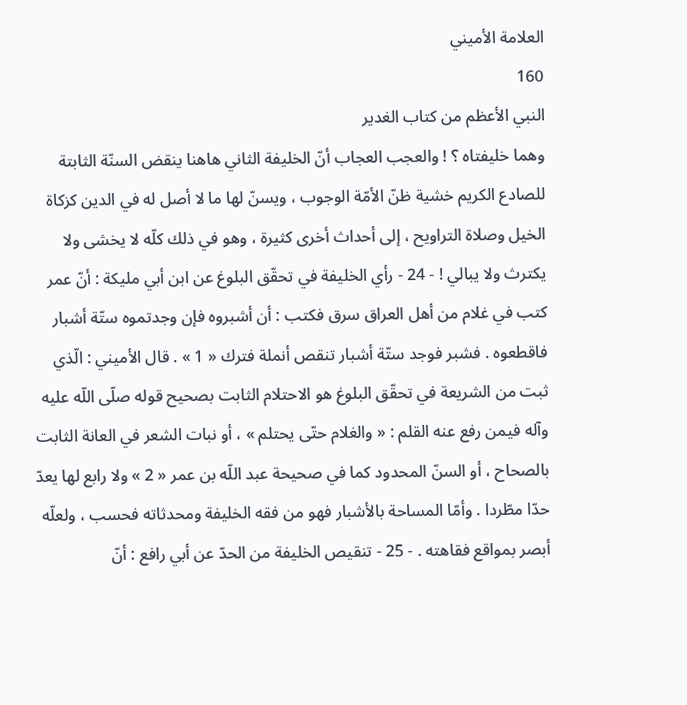العلامة الأميني
160
النبي الأعظم من كتاب الغدير
وهما خليفتاه ؟ ! والعجب العجاب أنّ الخليفة الثاني هاهنا ينقض السنّة الثابتة للصادع الكريم خشية ظنّ الأمّة الوجوب ، ويسنّ لها ما لا أصل له في الدين كزكاة الخيل وصلاة التراويح ، إلى أحداث أخرى كثيرة ، وهو في ذلك كلّه لا يخشى ولا يكترث ولا يبالي ! - 24 - رأي الخليفة في تحقّق البلوغ عن ابن أبي مليكة : أنّ عمر كتب في غلام من أهل العراق سرق فكتب : أن أشبروه فإن وجدتموه ستّة أشبار فاقطعوه . فشبر فوجد ستّة أشبار تنقص أنملة فترك « 1 » . قال الأميني : الّذي ثبت من الشريعة في تحقّق البلوغ هو الاحتلام الثابت بصحيح قوله صلّى اللّه عليه وآله فيمن رفع عنه القلم : « والغلام حتّى يحتلم » ، أو نبات الشعر في العانة الثابت بالصحاح ، أو السنّ المحدود كما في صحيحة عبد اللّه بن عمر « 2 » ولا رابع لها يعدّ حدّا مطّردا . وأمّا المساحة بالأشبار فهو من فقه الخليفة ومحدثاته فحسب ، ولعلّه أبصر بمواقع فقاهته . - 25 - تنقيص الخليفة من الحدّ عن أبي رافع : أنّ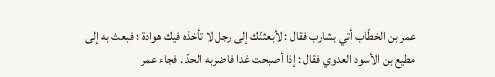عمر بن الخطّاب أتي بشارب فقال : لأبعثنّك إلى رجل لا تأخذه فيك هوادة ؛ فبعث به إلى مطيع بن الأسود العدوي فقال : إذا أصبحت غدا فاضربه الحدّ . فجاء عمر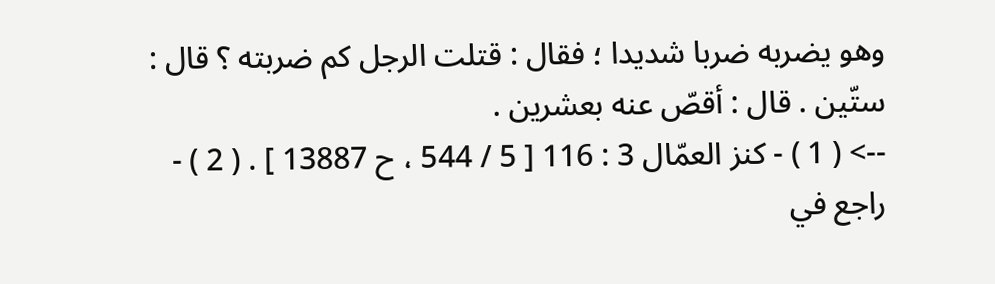وهو يضربه ضربا شديدا ؛ فقال : قتلت الرجل كم ضربته ؟ قال : ستّين . قال : أقصّ عنه بعشرين .
--> ( 1 ) - كنز العمّال 3 : 116 [ 5 / 544 ، ح 13887 ] . ( 2 ) - راجع في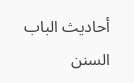أحاديث الباب السنن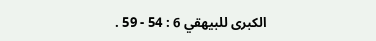الكبرى للبيهقي 6 : 54 - 59 .